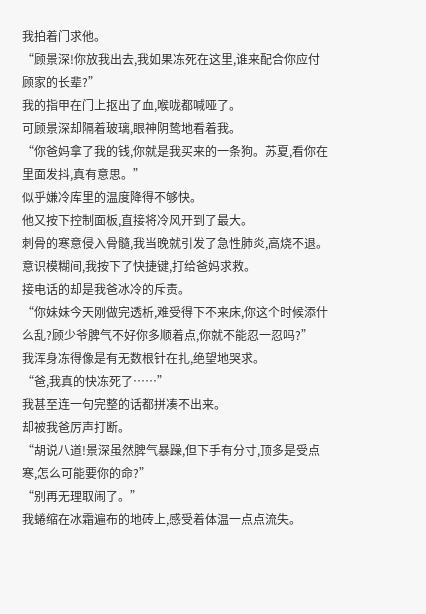我拍着门求他。
“顾景深!你放我出去,我如果冻死在这里,谁来配合你应付顾家的长辈?”
我的指甲在门上抠出了血,喉咙都喊哑了。
可顾景深却隔着玻璃,眼神阴鸷地看着我。
“你爸妈拿了我的钱,你就是我买来的一条狗。苏夏,看你在里面发抖,真有意思。”
似乎嫌冷库里的温度降得不够快。
他又按下控制面板,直接将冷风开到了最大。
刺骨的寒意侵入骨髓,我当晚就引发了急性肺炎,高烧不退。
意识模糊间,我按下了快捷键,打给爸妈求救。
接电话的却是我爸冰冷的斥责。
“你妹妹今天刚做完透析,难受得下不来床,你这个时候添什么乱?顾少爷脾气不好你多顺着点,你就不能忍一忍吗?”
我浑身冻得像是有无数根针在扎,绝望地哭求。
“爸,我真的快冻死了……”
我甚至连一句完整的话都拼凑不出来。
却被我爸厉声打断。
“胡说八道!景深虽然脾气暴躁,但下手有分寸,顶多是受点寒,怎么可能要你的命?”
“别再无理取闹了。”
我蜷缩在冰霜遍布的地砖上,感受着体温一点点流失。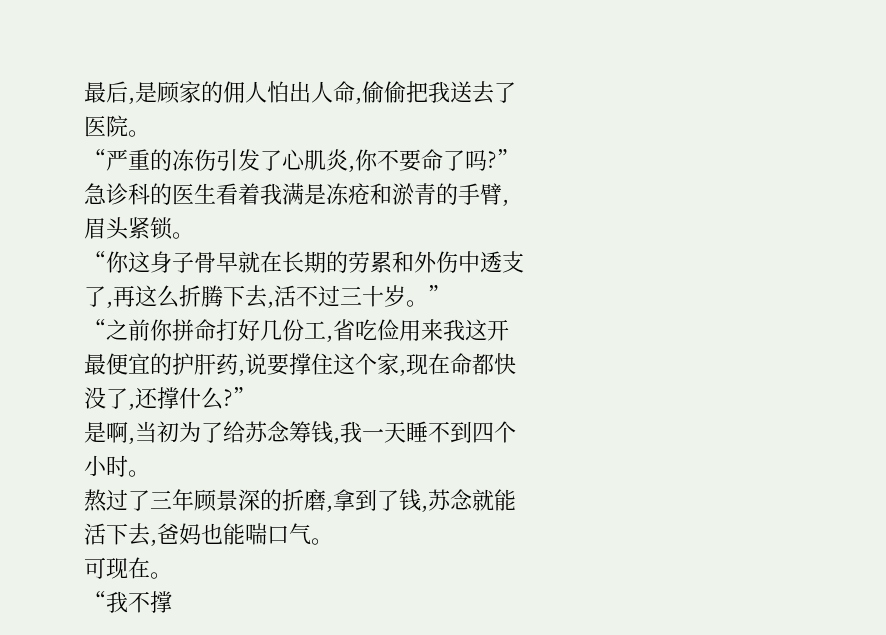最后,是顾家的佣人怕出人命,偷偷把我送去了医院。
“严重的冻伤引发了心肌炎,你不要命了吗?”
急诊科的医生看着我满是冻疮和淤青的手臂,眉头紧锁。
“你这身子骨早就在长期的劳累和外伤中透支了,再这么折腾下去,活不过三十岁。”
“之前你拼命打好几份工,省吃俭用来我这开最便宜的护肝药,说要撑住这个家,现在命都快没了,还撑什么?”
是啊,当初为了给苏念筹钱,我一天睡不到四个小时。
熬过了三年顾景深的折磨,拿到了钱,苏念就能活下去,爸妈也能喘口气。
可现在。
“我不撑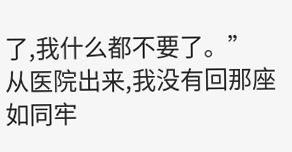了,我什么都不要了。”
从医院出来,我没有回那座如同牢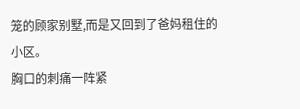笼的顾家别墅,而是又回到了爸妈租住的小区。
胸口的刺痛一阵紧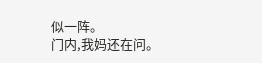似一阵。
门内,我妈还在问。